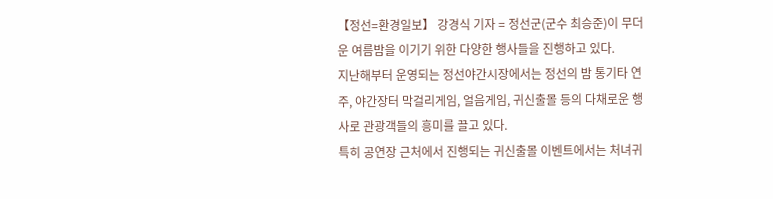【정선=환경일보】 강경식 기자 = 정선군(군수 최승준)이 무더운 여름밤을 이기기 위한 다양한 행사들을 진행하고 있다.
지난해부터 운영되는 정선야간시장에서는 정선의 밤 통기타 연주, 야간장터 막걸리게임, 얼음게임, 귀신출몰 등의 다채로운 행사로 관광객들의 흥미를 끌고 있다.
특히 공연장 근처에서 진행되는 귀신출몰 이벤트에서는 처녀귀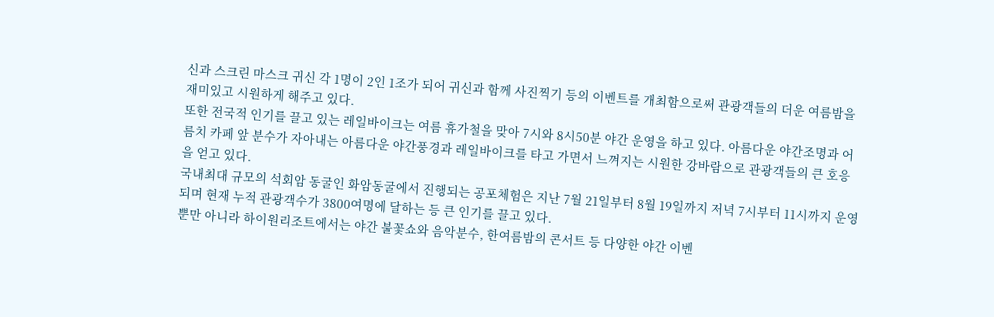신과 스크린 마스크 귀신 각 1명이 2인 1조가 되어 귀신과 함께 사진찍기 등의 이벤트를 개최함으로써 관광객들의 더운 여름밤을 재미있고 시원하게 해주고 있다.
또한 전국적 인기를 끌고 있는 레일바이크는 여름 휴가철을 맞아 7시와 8시50분 야간 운영을 하고 있다. 아름다운 야간조명과 어름치 카페 앞 분수가 자아내는 아름다운 야간풍경과 레일바이크를 타고 가면서 느껴지는 시원한 강바람으로 관광객들의 큰 호응을 얻고 있다.
국내최대 규모의 석회암 동굴인 화암동굴에서 진행되는 공포체험은 지난 7월 21일부터 8월 19일까지 저녁 7시부터 11시까지 운영되며 현재 누적 관광객수가 3800여명에 달하는 등 큰 인기를 끌고 있다.
뿐만 아니라 하이원리조트에서는 야간 불꽃쇼와 음악분수, 한여름밤의 콘서트 등 다양한 야간 이벤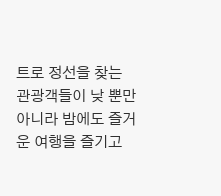트로 정선을 찾는 관광객들이 낮 뿐만 아니라 밤에도 즐거운 여행을 즐기고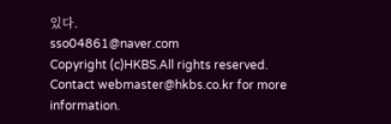있다.
sso04861@naver.com
Copyright (c)HKBS.All rights reserved. Contact webmaster@hkbs.co.kr for more information.